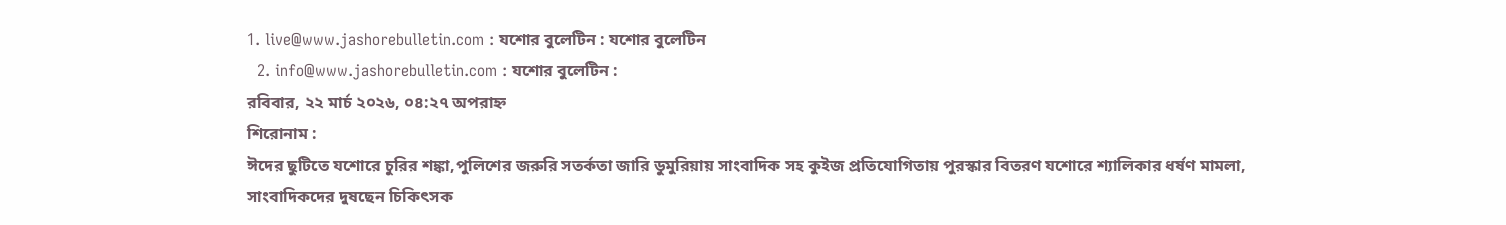1. live@www.jashorebulletin.com : যশোর বুলেটিন : যশোর বুলেটিন
  2. info@www.jashorebulletin.com : যশোর বুলেটিন :
রবিবার, ২২ মার্চ ২০২৬, ০৪:২৭ অপরাহ্ন
শিরোনাম :
ঈদের ছুটিতে যশোরে চুরির শঙ্কা,পুলিশের জরুরি সতর্কতা জারি ডুমুরিয়ায় ‌সাংবাদিক সহ কুইজ প্রতিযোগিতায় পুরস্কার বিতরণ যশোরে শ্যালিকার ধর্ষণ মামলা, সাংবাদিকদের দুষছেন চিকিৎসক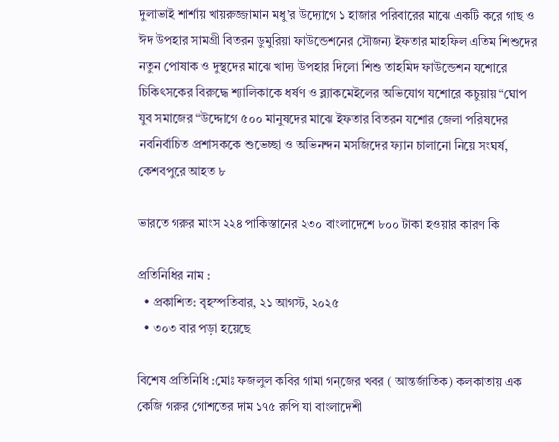দুলাভাই শার্শায় খায়রুজ্জামান মধু’র উদ্যোগে ১ হাজার পরিবারের মাঝে একটি করে গাছ ও ঈদ উপহার সামগ্রী বিতরন ডুমুরিয়া ফাউন্ডেশনের সৌজন্য ইফতার মাহফিল এতিম শিশুদের নতুন পোষাক ও দুস্থদের মাঝে খাদ্য উপহার দিলো শিশু তাহমিদ ফাউন্ডেশন যশোরে চিকিৎসকের বিরুদ্ধে শ্যালিকাকে ধর্ষণ ও ব্ল্যাকমেইলের অভিযোগ যশোরে কচুয়ায় “ঘোপ যুব সমাজের “উদ্দোগে ৫০০ মানুষদের মাঝে ইফতার বিতরন যশোর জেলা পরিষদের নবনির্বাচিত প্রশাসককে শুভেচ্ছা ও অভিনন্দন মসজিদের ফ্যান চালানো নিয়ে সংঘর্ষ, কেশবপুরে আহত ৮

ভারতে গরুর মাংস ২২৪ পাকিস্তানের ২৩০ বাংলাদেশে ৮০০ টাকা হ‌ওয়ার কারণ কি

প্রতিনিধির নাম :
  • প্রকাশিত: বৃহস্পতিবার, ২১ আগস্ট, ২০২৫
  • ৩০৩ বার পড়া হয়েছে

বিশেষ প্রতিনিধি :মোঃ ফজলুল কবির গামা গন্জের খবর ( আন্তর্জাতিক) কলকাতায় এক কেজি গরুর গোশতের দাম ১৭৫ রুপি যা বাংলাদেশী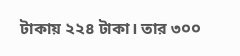টাকায় ২২৪ টাকা। তার ৩০০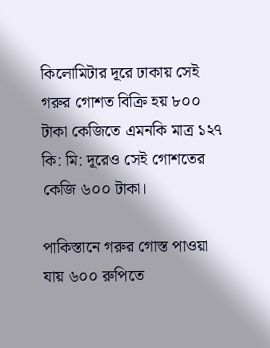কিলোমিটার দূরে ঢাকায় সেই গরুর গোশত বিক্রি হয় ৮০০ টাকা কেজিতে এমনকি মাত্র ১২৭ কি: মি: দূরেও সেই গোশতের কেজি ৬০০ টাকা।

পাকিস্তানে গরুর গোস্ত পাওয়া যায় ৬০০ রুপিতে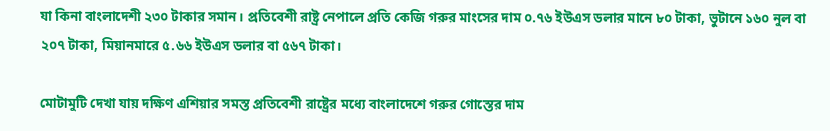যা কিনা বাংলাদেশী ২৩০ টাকার সমান। প্রতিবেশী রাষ্ট্র নেপালে প্রতি কেজি গরুর মাংসের দাম ০.৭৬ ইউএস ডলার মানে ৮০ টাকা, ভুটানে ১৬০ নুল বা ২০৭ টাকা, মিয়ানমারে ৫.৬৬ ইউএস ডলার বা ৫৬৭ টাকা।

মোটামুটি দেখা যায় দক্ষিণ এশিয়ার সমস্ত প্রতিবেশী রাষ্ট্রের মধ্যে বাংলাদেশে গরুর গোস্তের দাম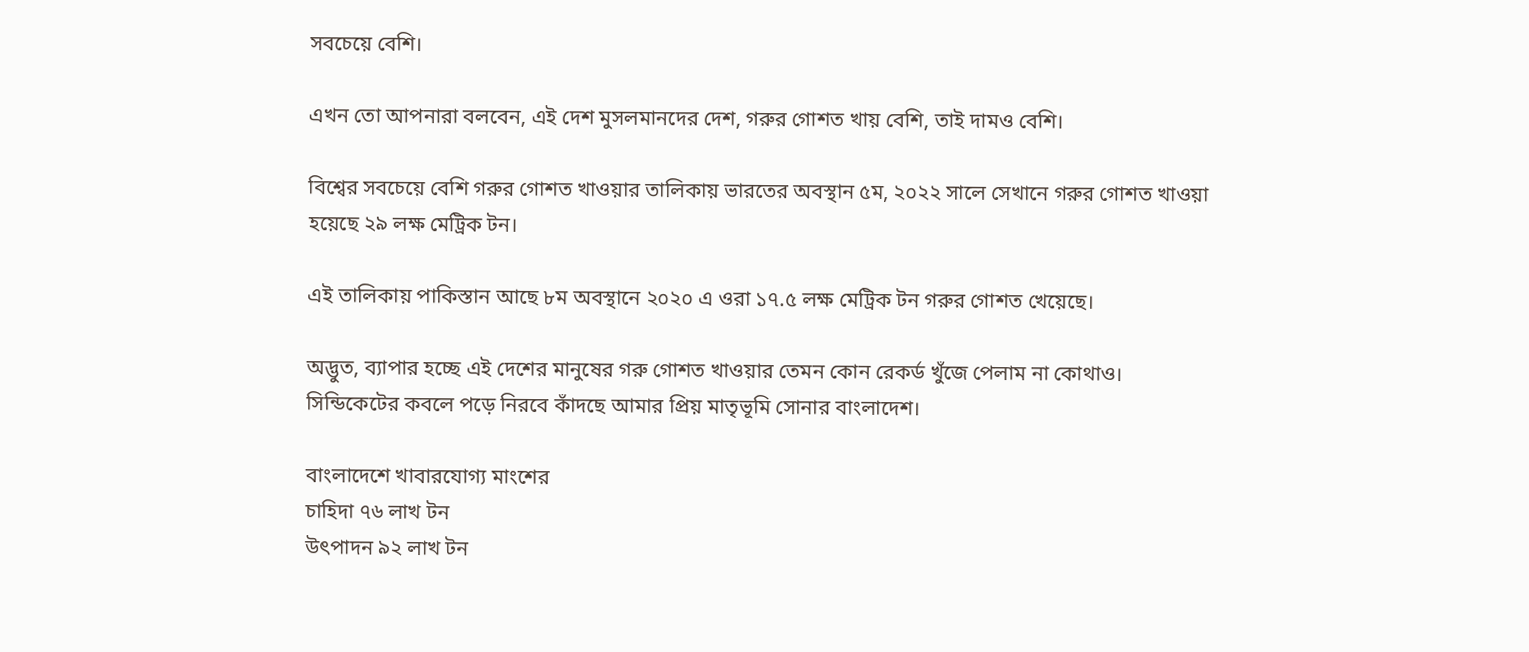সবচেয়ে বেশি।

এখন তো আপনারা বলবেন, এই দেশ মুসলমানদের দেশ, গরুর গোশত খায় বেশি, তাই দামও বেশি।

বিশ্বের সবচেয়ে বেশি গরুর গোশত খাওয়ার তালিকায় ভারতের অবস্থান ৫ম, ২০২২ সালে সেখানে গরুর গোশত খাওয়া হয়েছে ২৯ লক্ষ মেট্রিক টন।

এই তালিকায় পাকিস্তান আছে ৮ম অবস্থানে ২০২০ এ ওরা ১৭.৫ লক্ষ মেট্রিক টন গরুর গোশত খেয়েছে।

অদ্ভুত, ব্যাপার হচ্ছে এই দেশের মানুষের গরু গোশত খাওয়ার তেমন কোন রেকর্ড খুঁজে পেলাম না কোথাও।
সিন্ডিকেটের কবলে পড়ে নিরবে কাঁদছে আমার প্রিয় মাতৃভূমি সোনার বাংলাদেশ।

বাংলাদেশে খাবারযোগ্য মাংশের
চাহিদা ৭৬ লাখ টন
উৎপাদন ৯২ লাখ টন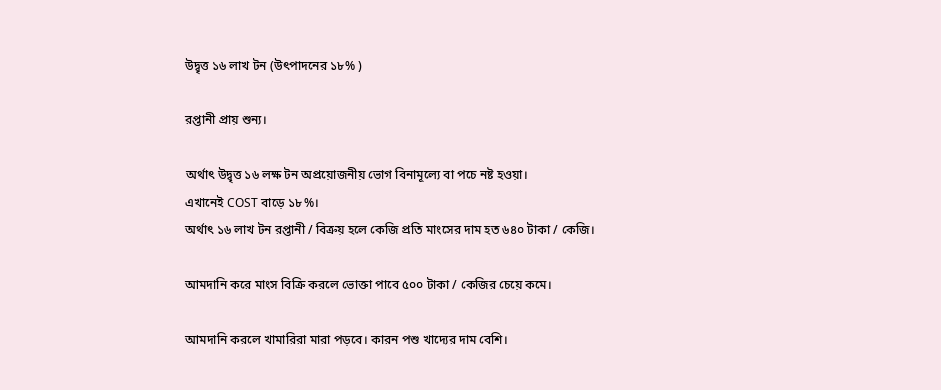উদ্বৃত্ত ১৬ লাখ টন (উৎপাদনের ১৮% )

রপ্তানী প্রায় শুন্য।

অর্থাৎ উদ্বৃত্ত ১৬ লক্ষ টন অপ্রয়োজনীয় ভোগ বিনামূল্যে বা পচে নষ্ট হওয়া।
এখানেই COST বাড়ে ১৮%।
অর্থাৎ ১৬ লাখ টন রপ্তানী / বিক্রয় হলে কেজি প্রতি মাংসের দাম হত ৬৪০ টাকা / কেজি।

আমদানি করে মাংস বিক্রি করলে ভোক্তা পাবে ৫০০ টাকা / কেজির চেয়ে কমে।

আমদানি করলে খামারিরা মারা পড়বে। কারন পশু খাদ্যের দাম বেশি।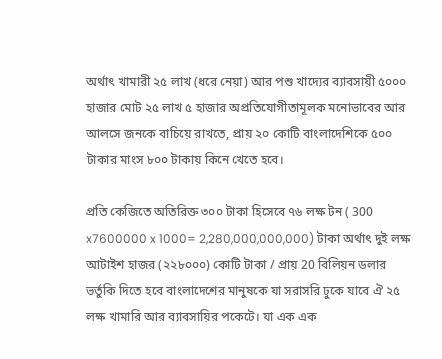অর্থাৎ খামারী ২৫ লাখ (ধরে নেয়া) আর পশু খাদ্যের ব্যাবসায়ী ৫০০০ হাজার মোট ২৫ লাখ ৫ হাজার অপ্রতিযোগীতামূলক মনোভাবের আর আলসে জনকে বাচিয়ে রাখতে, প্রায় ২০ কোটি বাংলাদেশিকে ৫০০ টাকার মাংস ৮০০ টাকায় কিনে খেতে হবে।

প্রতি কেজিতে অতিরিক্ত ৩০০ টাকা হিসেবে ৭৬ লক্ষ টন ( 300 x7600000 x 1000= 2,280,000,000,000) টাকা অর্থাৎ দুই লক্ষ আটাইশ হাজর (২২৮০০০) কোটি টাকা / প্রায় 20 বিলিয়ন ডলার ভর্তুকি দিতে হবে বাংলাদেশের মানুষকে যা সরাসরি ঢুকে যাবে ঐ ২৫ লক্ষ খামারি আর ব্যাবসায়ির পকেটে। যা এক এক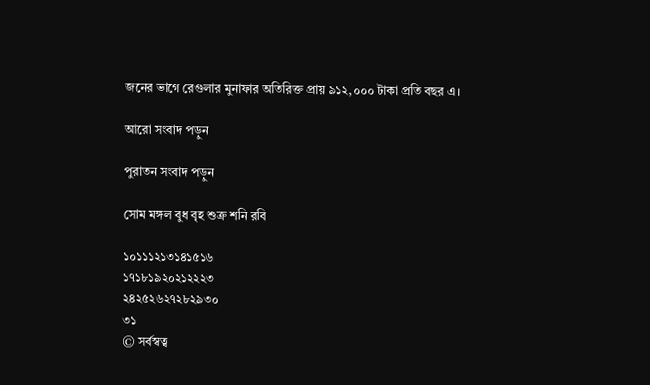জনের ভাগে রেগুলার মুনাফার অতিরিক্ত প্রায় ৯১২,০০০ টাকা প্রতি বছর এ।

আরো সংবাদ পড়ুন

পুরাতন সংবাদ পড়ুন

সোম মঙ্গল বুধ বৃহ শুক্র শনি রবি

১০১১১২১৩১৪১৫১৬
১৭১৮১৯২০২১২২২৩
২৪২৫২৬২৭২৮২৯৩০
৩১
© সর্বস্বত্ব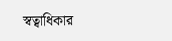স্বত্বাধিকার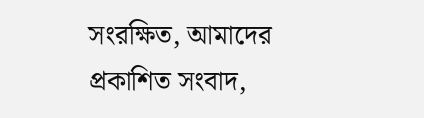সংরক্ষিত, আমাদের প্রকাশিত সংবাদ,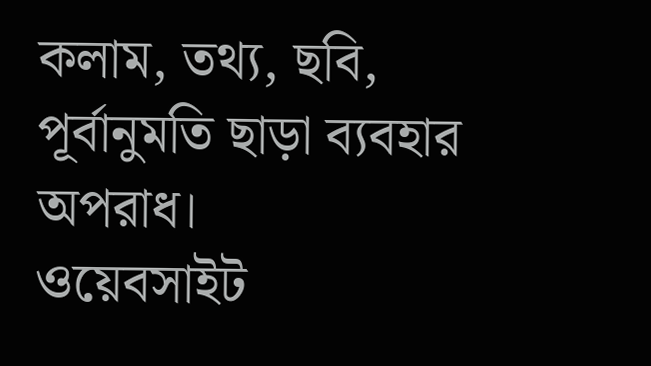কলাম, তথ্য, ছবি, পূর্বানুমতি ছাড়া ব্যবহার অপরাধ।
ওয়েবসাইট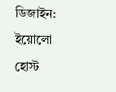ডিজাইন: ইয়োলো হোস্ট